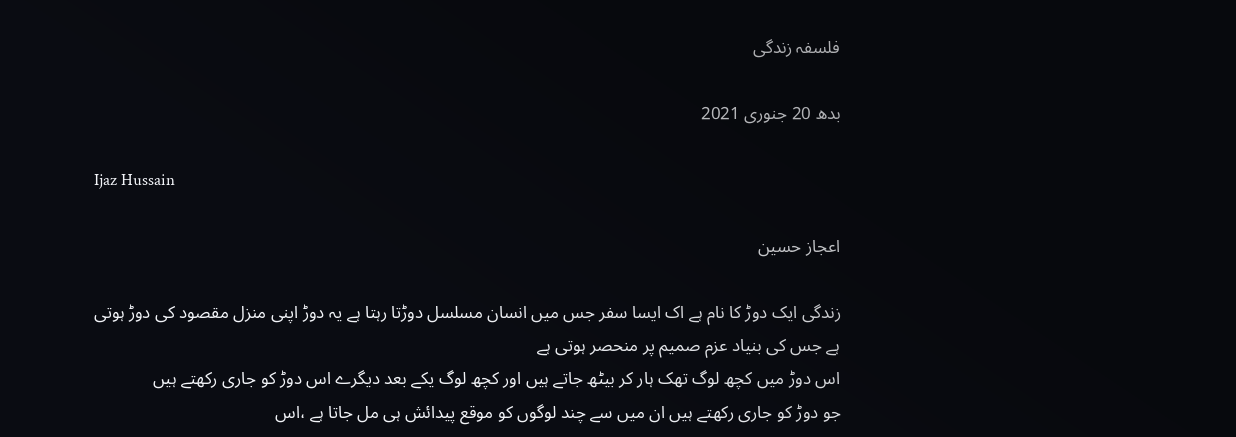فلسفہ زندگی

بدھ 20 جنوری 2021

Ijaz Hussain

اعجاز حسین

زندگی ایک دوڑ کا نام ہے اک ایسا سفر جس میں انسان مسلسل دوڑتا رہتا ہے یہ دوڑ اپنی منزل مقصود کی دوڑ ہوتی ہے جس کی بنیاد عزم صمیم پر منحصر ہوتی ہے
اس دوڑ میں کچھ لوگ تھک ہار کر بیٹھ جاتے ہیں اور کچھ لوگ یکے بعد دیگرے اس دوڑ کو جاری رکھتے ہیں
جو دوڑ کو جاری رکھتے ہیں ان میں سے چند لوگوں کو موقع پیدائش ہی مل جاتا ہے ،اس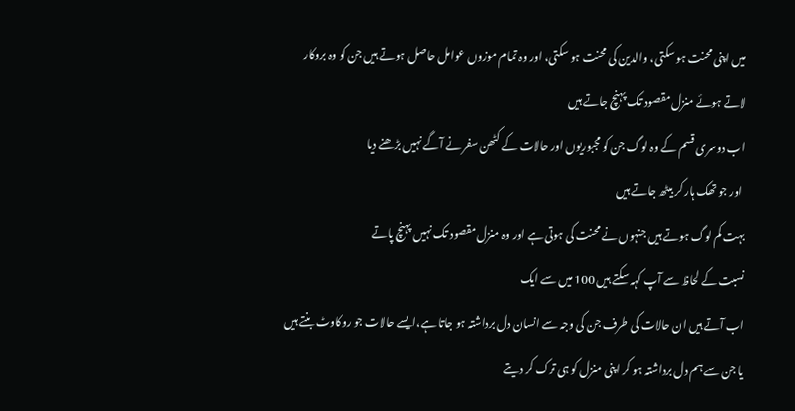میں اپنی محنت ہو سکتی، والدین کی محنت ہو سکتی، اور وہ تمام موزوں عوامل حاصل ہوتے ہیں جن کو وہ بروکار لاتے ہوئے منزل مقصود تک پہنچ جاتے ہیں
اب دوسری قسم کے وہ لوگ جن کو مجبوریوں اور حالات کے کٹھن سفر نے آگے نہیں بڑھنے دیا
 اور جو تھک ہار کر بیٹھ جاتے ہیں
بہت کم لوگ ہوتے ہیں جنہوں نے محنت کی ہوتی ہے اور وہ منزل مقصود تک نہیں پہنچ پاتے
نسبت کے لحاظ سے آپ کہہ سکتے ہیں 100 میں سے ایک
اب آتے ہیں ان حالات کی طرف جن کی وجہ سے انسان دل برداشتہ ہو جاتا ہے،ایسے حالات جو روکاوٹ بنتے ہیں یا جن سے ہم دل برداشتہ ہو کر اپنی منزل کو ہی ترک کر دیتے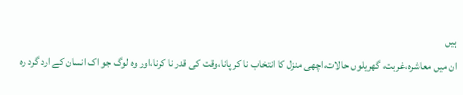ہیں
ان میں معاشرہ،غربت، گھریلوں حالات،اچھی منزل کا انتخاب نا کر پانا،وقت کی قدر نا کرنا،اور وہ لوگ جو اک انسان کے ارد گرد رہ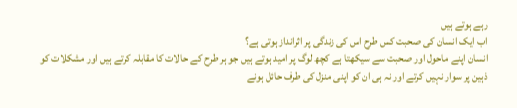رہے ہوتے ہیں
اب ایک انسان کی صحبت کس طرح اس کی زندگی پر اثرانداز ہوتی ہے؟
انسان اپنے ماحول اور صحبت سے سیکھتا ہے کچھ لوگ پر امید ہوتے ہیں جو ہر طرح کے حالات کا مقابلہ کرتے ہیں اور مشکلات کو ذہین پر سوار نہیں کرتے اور نہ ہی ان کو اپنی منزل کی طرف حائل ہونے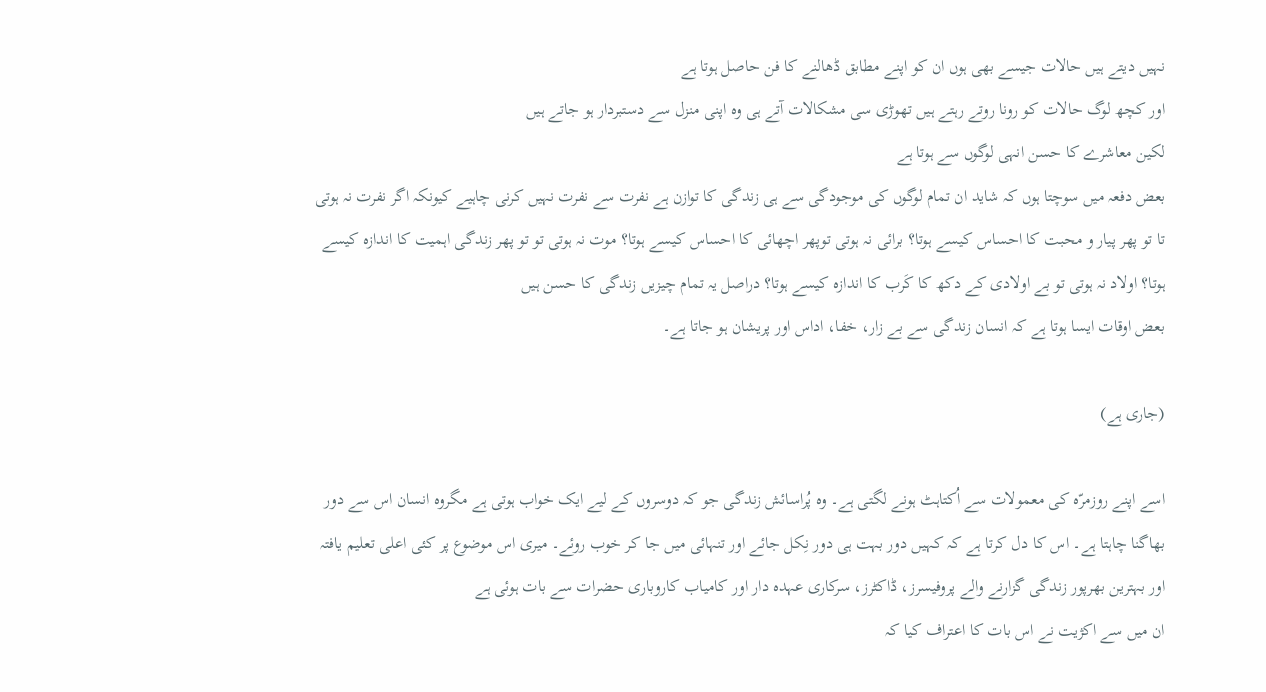نہیں دیتے ہیں حالات جیسے بھی ہوں ان کو اپنے مطابق ڈھالنے کا فن حاصل ہوتا ہے
اور کچھ لوگ حالات کو رونا روتے رہتے ہیں تھوڑی سی مشکالات آتے ہی وہ اپنی منزل سے دستبردار ہو جاتے ہیں
لکین معاشرے کا حسن انہی لوگوں سے ہوتا ہے
بعض دفعہ میں سوچتا ہوں کہ شاید ان تمام لوگوں کی موجودگی سے ہی زندگی کا توازن ہے نفرت سے نفرت نہیں کرنی چاہیے کیونکہ اگر نفرت نہ ہوتی تا تو پھر پیار و محبت کا احساس کیسے ہوتا؟ برائی نہ ہوتی توپھر اچھائی کا احساس کیسے ہوتا؟ موت نہ ہوتی تو تو پھر زندگی اہمیت کا اندازہ کیسے ہوتا؟ اولاد نہ ہوتی تو بے اولادی کے دکھ کا کَرب کا اندازہ کیسے ہوتا؟ دراصل یہ تمام چیزیں زندگی کا حسن ہیں
بعض اوقات ایسا ہوتا ہے کہ انسان زندگی سے بے زار، خفا، اداس اور پریشان ہو جاتا ہے۔

(جاری ہے)

اسے اپنے روزمرّہ کی معمولات سے اُکتاہٹ ہونے لگتی ہے۔ وہ پُراسائش زندگی جو کہ دوسروں کے لیے ایک خواب ہوتی ہے مگروہ انسان اس سے دور بھاگنا چاہتا ہے۔ اس کا دل کرتا ہے کہ کہیں دور بہت ہی دور نِکل جائے اور تنہائی میں جا کر خوب روئے۔ میری اس موضوع پر کئی اعلی تعلیم یافتہ اور بہترین بھرپور زندگی گزارنے والے پروفیسرز، ڈاکٹرز، سرکاری عہدہ دار اور کامیاب کاروباری حضرات سے بات ہوئی ہے
ان میں سے اکژیت نے اس بات کا اعتراف کیا کہ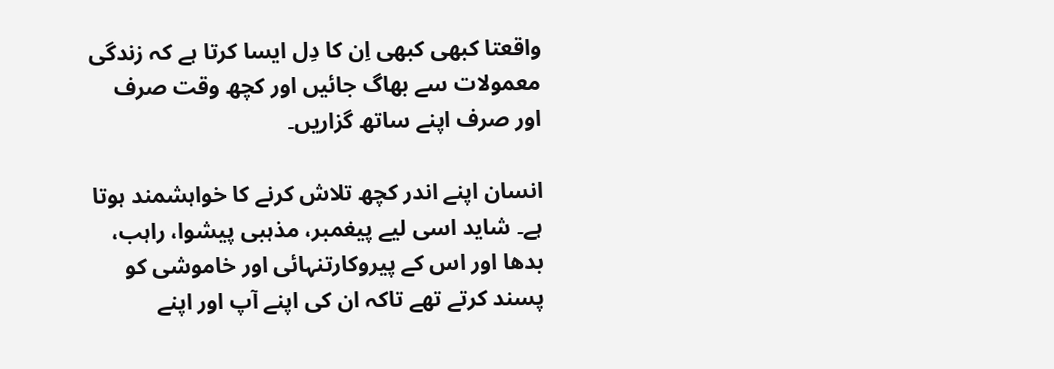واقعتا کبھی کبھی اِن کا دِل ایسا کرتا ہے کہ زندگی معمولات سے بھاگ جائیں اور کچھ وقت صرف اور صرف اپنے ساتھ گزاریں۔

انسان اپنے اندر کچھ تلاش کرنے کا خواہشمند ہوتا ہے۔ شاید اسی لیے پیغمبر، مذہبی پیشوا، راہب، بدھا اور اس کے پیروکارتنہائی اور خاموشی کو پسند کرتے تھے تاکہ ان کی اپنے آپ اور اپنے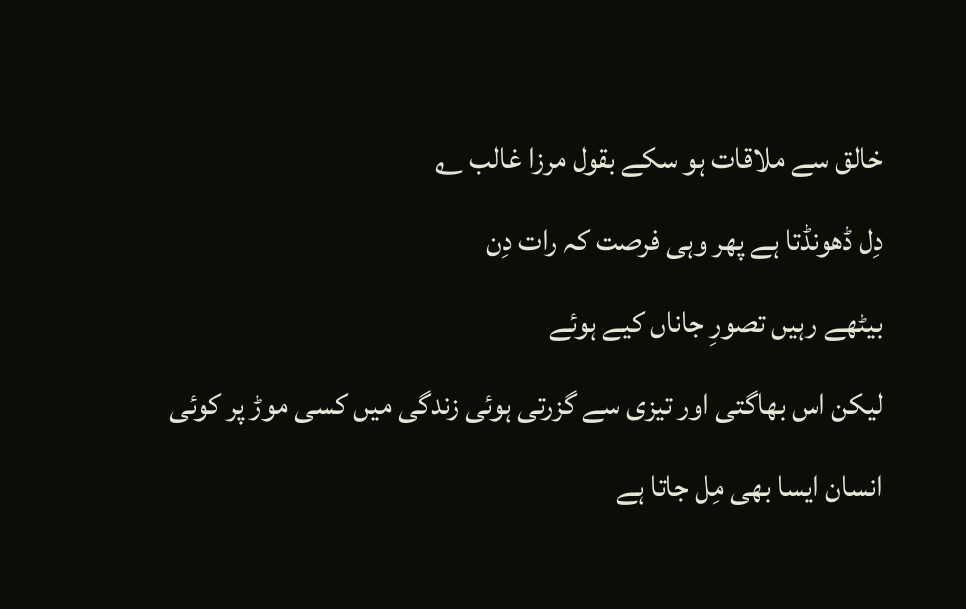خالق سے ملاقات ہو سکے بقول مرزا غالب ؂
دِل ڈھونڈتا ہے پھر وہی فرصت کہ رات دِن
بیٹھے رہیں تصورِ جاناں کیے ہوئے
لیکن اس بھاگتی اور تیزی سے گزرتی ہوئی زندگی میں کسی موڑ پر کوئی انسان ایسا بھی مِل جاتا ہے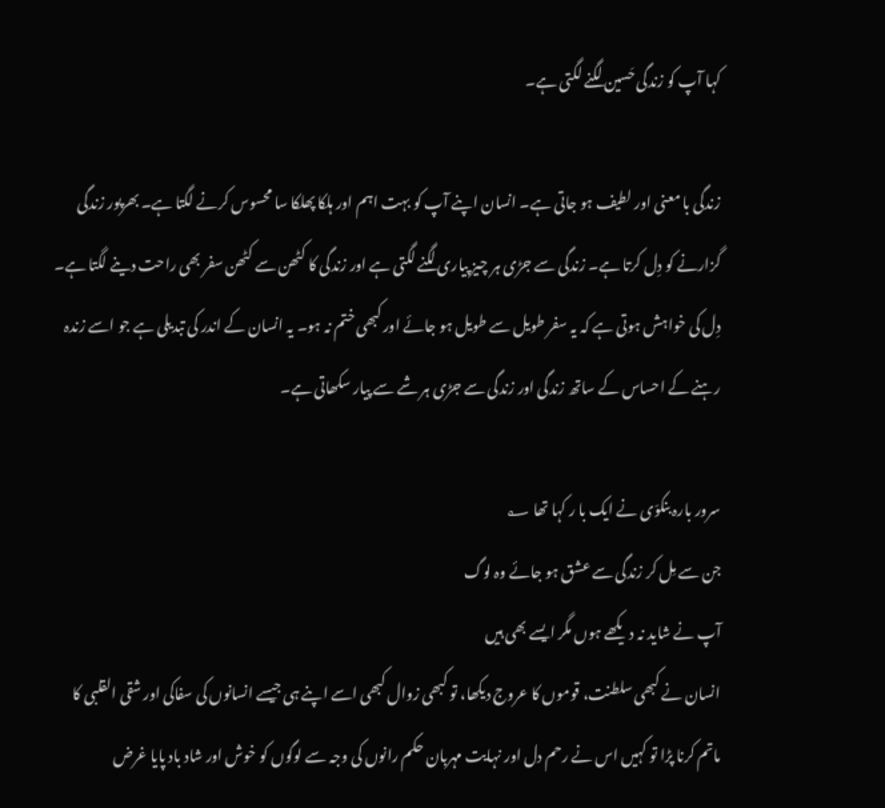کہا آپ کو زندگی حَسین لگنے لگتی ہے۔

زندگی با معنی اور لطیف ہو جاتی ہے۔ انسان اپنے آپ کو بہت اہم اور ہلکا پھلکا سا محسوس کرنے لگتا ہے۔ بھرپور زندگی گزارنے کو دِل کرتا ہے۔ زندگی سے جڑی ہر چیز پیاری لگنے لگتی ہے اور زندگی کا کٹھن سے کٹھن سفر بھی راحت دینے لگتا ہے۔ دِل کی خواہش ہوتی ہے کہ یہ سفر طویل سے طویل ہو جائے اور کبھی ختم نہ ہو۔ یہ انسان کے اندر کی تبدیلی ہے جو اسے زندہ رہنے کے احساس کے ساتھ زندگی اور زندگی سے جڑی ہر شے سے پیار سکھاتی ہے۔

سرور بارہ بنکوّی نے ایک با ر کہا تھا ؂
جن سے مِل کر زندگی سے عشق ہو جائے وہ لوگ
آپ نے شاید نہ دیکھے ہوں مگر ایسے بھی ہیں
انسان نے کبھی سلطنت، قوموں کا عروج دیکھا، تو کبھی زوال کبھی اسے اپنے ہی جیسے انسانوں کی سفاکی اور شقی القلبی کا ماتم کرنا پڑا تو کہیں‌ اس نے رحم دل اور نہایت مہربان حکم رانوں‌ کی وجہ سے لوگوں کو‌ خوش اور شاد باد پایا غرض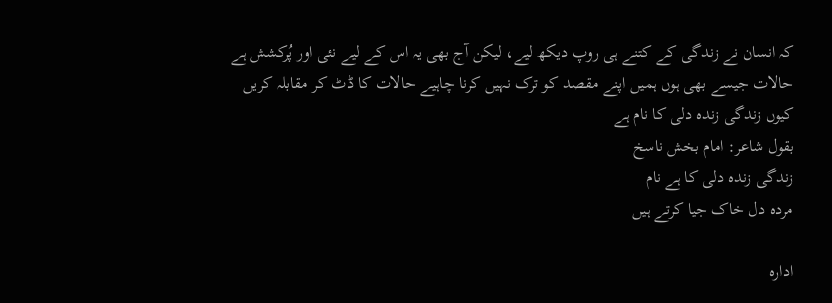کہ انسان نے زندگی کے کتنے ہی روپ دیکھ لیے، لیکن آج بھی یہ اس کے لیے نئی اور پُرکشش ہے
حالات جیسے بھی ہوں ہمیں اپنے مقصد کو ترک نہیں کرنا چاہیے حالات کا ڈٹ کر مقابلہ کریں
کیوں زندگی زندہ دلی کا نام ہے
بقول شاعر: امام بخش ناسخ
زندگی زندہ دلی کا ہے نام
مردہ دل خاک جیا کرتے ہیں

ادارہ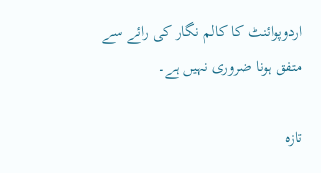اردوپوائنٹ کا کالم نگار کی رائے سے متفق ہونا ضروری نہیں ہے۔

تازہ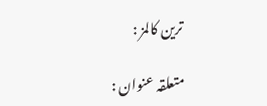ترین کالمز :

متعلقہ عنوان :